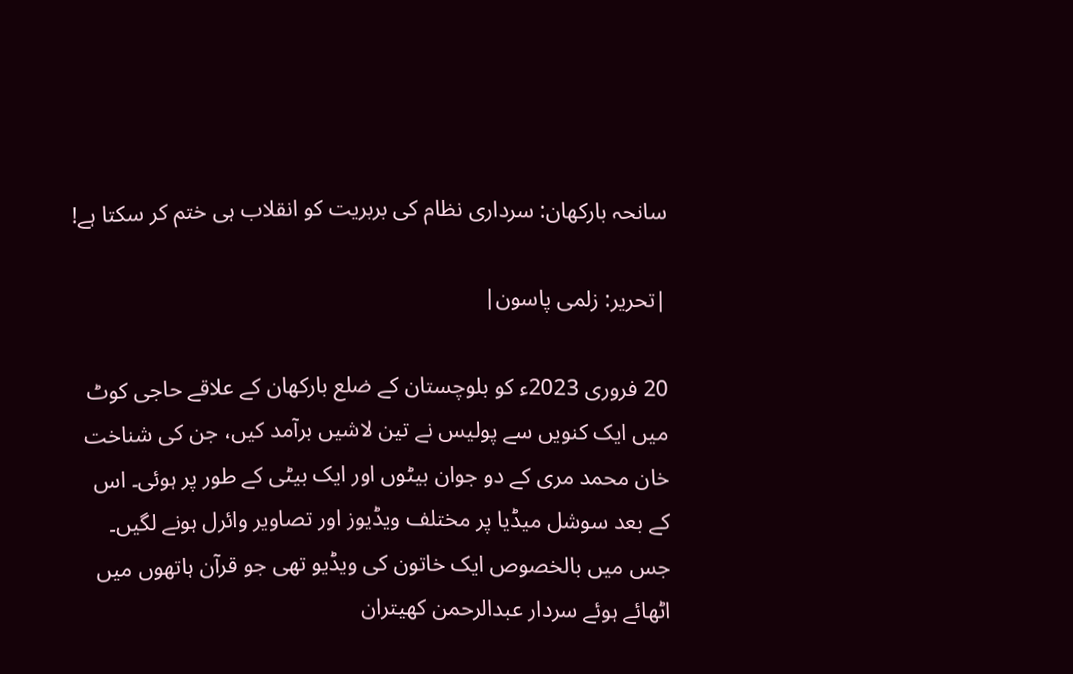سانحہ بارکھان: سرداری نظام کی بربریت کو انقلاب ہی ختم کر سکتا ہے!

|تحریر: زلمی پاسون|

20 فروری 2023ء کو بلوچستان کے ضلع بارکھان کے علاقے حاجی کوٹ میں ایک کنویں سے پولیس نے تین لاشیں برآمد کیں، جن کی شناخت خان محمد مری کے دو جوان بیٹوں اور ایک بیٹی کے طور پر ہوئی۔ اس کے بعد سوشل میڈیا پر مختلف ویڈیوز اور تصاویر وائرل ہونے لگیں۔ جس میں بالخصوص ایک خاتون کی ویڈیو تھی جو قرآن ہاتھوں میں اٹھائے ہوئے سردار عبدالرحمن کھیتران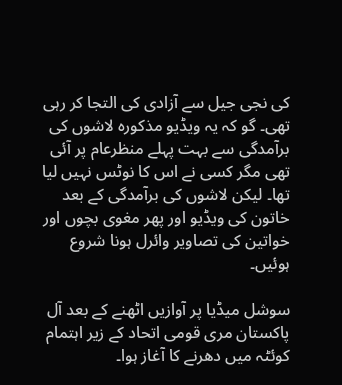کی نجی جیل سے آزادی کی التجا کر رہی تھی۔ گو کہ یہ ویڈیو مذکورہ لاشوں کی برآمدگی سے بہت پہلے منظرعام پر آئی تھی مگر کسی نے اس کا نوٹس نہیں لیا تھا۔ لیکن لاشوں کی برآمدگی کے بعد خاتون کی ویڈیو اور پھر مغوی بچوں اور خواتین کی تصاویر وائرل ہونا شروع ہوئیں۔

سوشل میڈیا پر آوازیں اٹھنے کے بعد آل پاکستان مری قومی اتحاد کے زیر اہتمام کوئٹہ میں دھرنے کا آغاز ہوا۔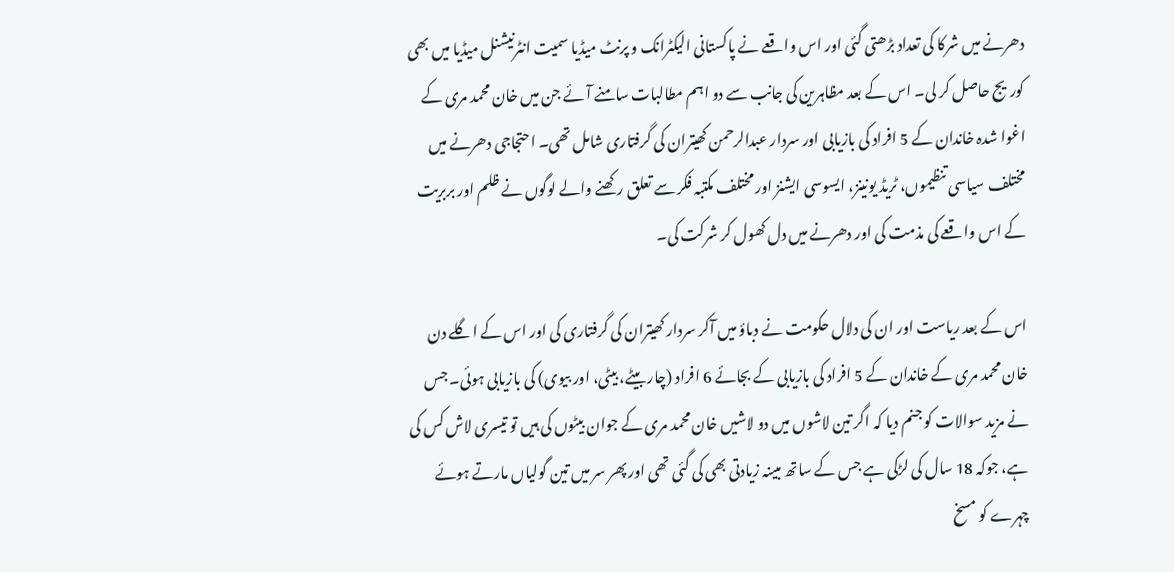دھرنے میں شرکا کی تعداد بڑھتی گئی اور اس واقعے نے پاکستانی الیکٹرانک و پرنٹ میڈیا سمیت انٹرنیشنل میڈیا میں بھی کوریج حاصل کر لی۔ اس کے بعد مظاہرین کی جانب سے دو اہم مطالبات سامنے آئے جن میں خان محمد مری کے اغوا شدہ خاندان کے 5 افراد کی بازیابی اور سردار عبدالرحمن کھیتران کی گرفتاری شامل تھی۔ احتجاجی دھرنے میں مختلف سیاسی تنظیموں، ٹریڈ یونینز، ایسوسی ایشنز اور مختلف مکتبہ فکر سے تعلق رکھنے والے لوگوں نے ظلم اور بربریت کے اس واقعے کی مذمت کی اور دھرنے میں دل کھول کر شرکت کی۔

اس کے بعد ریاست اور ان کی دلال حکومت نے دباؤ میں آکر سردار کھیتران کی گرفتاری کی اور اس کے اگلے دن خان محمد مری کے خاندان کے 5 افراد کی بازیابی کے بجائے 6 افراد (چار بیٹے، بیٹی، اور بیوی) کی بازیابی ہوئی۔ جس نے مزید سوالات کو جنم دیا کہ اگر تین لاشوں میں دو لاشیں خان محمد مری کے جوان بیٹوں کی ہیں تو تیسری لاش کس کی ہے، جوکہ 18 سال کی لڑکی ہے جس کے ساتھ مبینہ زیادتی بھی کی گئی تھی اور پھر سر میں تین گولیاں مارتے ہوئے چہرے کو مسخ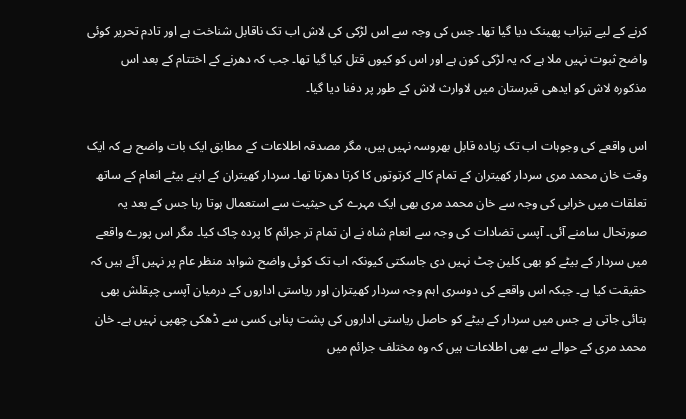کرنے کے لیے تیزاب پھینک دیا گیا تھا۔ جس کی وجہ سے اس لڑکی کی لاش اب تک ناقابل شناخت ہے اور تادم تحریر کوئی واضح ثبوت نہیں ملا ہے کہ یہ لڑکی کون ہے اور اس کو کیوں قتل کیا گیا تھا۔ جب کہ دھرنے کے اختتام کے بعد اس مذکورہ لاش کو ایدھی قبرستان میں لاوارث لاش کے طور پر دفنا دیا گیا۔

اس واقعے کی وجوہات اب تک زیادہ قابل بھروسہ نہیں ہیں، مگر مصدقہ اطلاعات کے مطابق ایک بات واضح ہے کہ ایک وقت خان محمد مری سردار کھیتران کے تمام کالے کرتوتوں کا کرتا دھرتا تھا۔ سردار کھیتران کے اپنے بیٹے انعام کے ساتھ تعلقات میں خرابی کی وجہ سے خان محمد مری بھی ایک مہرے کی حیثیت سے استعمال ہوتا رہا جس کے بعد یہ صورتحال سامنے آئی۔ آپسی تضادات کی وجہ سے انعام شاہ نے ان تمام تر جرائم کا پردہ چاک کیا۔ مگر اس پورے واقعے میں سردار کے بیٹے کو بھی کلین چٹ نہیں دی جاسکتی کیونکہ اب تک کوئی واضح شواہد منظر عام پر نہیں آئے ہیں کہ حقیقت کیا ہے۔ جبکہ اس واقعے کی دوسری اہم وجہ سردار کھیتران اور ریاستی اداروں کے درمیان آپسی چپقلش بھی بتائی جاتی ہے جس میں سردار کے بیٹے کو حاصل ریاستی اداروں کی پشت پناہی کسی سے ڈھکی چھپی نہیں ہے۔ خان محمد مری کے حوالے سے بھی اطلاعات ہیں کہ وہ مختلف جرائم میں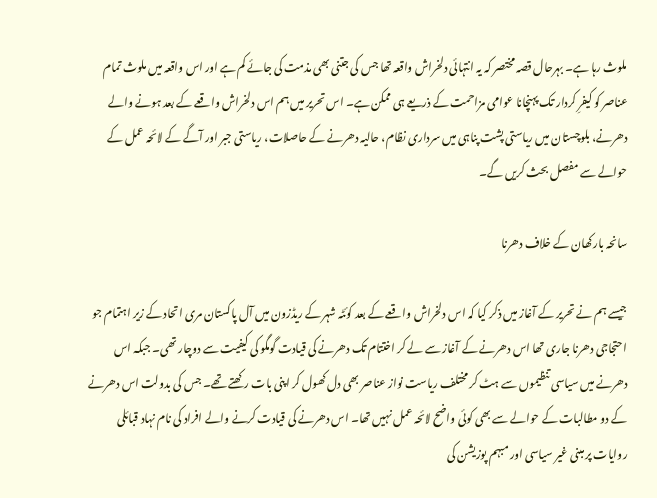ملوث رہا ہے۔ بہرحال قصہ مختصر کہ یہ انتہائی دلخراش واقعہ تھا جس کی جتنی بھی مذمت کی جائے کم ہے اور اس واقعہ میں ملوث تمام عناصر کو کیفرِ کردار تک پہنچانا عوامی مزاحمت کے ذریعے ہی ممکن ہے۔ اس تحریر میں ہم اس دلخراش واقعے کے بعد ہونے والے دھرنے، بلوچستان میں ریاستی پشت پناہی میں سرداری نظام، حالیہ دھرنے کے حاصلات، ریاستی جبر اور آگے کے لائحہ عمل کے حوالے سے مفصل بحث کریں گے۔

سانحہ بارکھان کے خلاف دھرنا

جیسے ہم نے تحریر کے آغاز میں ذکر کیا کہ اس دلخراش واقعے کے بعد کوئٹہ شہر کے ریڈزون میں آل پاکستان مری اتحاد کے زیر اہتمام جو احتجاجی دھرنا جاری تھا اس دھرنے کے آغاز سے لے کر اختتام تک دھرنے کی قیادت گومگو کی کیفیت سے دوچار تھی۔ جبکہ اس دھرنے میں سیاسی تنظیموں سے ہٹ کر مختلف ریاست نواز عناصر بھی دل کھول کر اپنی بات رکھتے تھے۔ جس کی بدولت اس دھرنے کے دو مطالبات کے حوالے سے بھی کوئی واضح لائحہ عمل نہیں تھا۔ اس دھرنے کی قیادت کرنے والے افراد کی نام نہاد قبائلی روایات پر مبنی غیر سیاسی اور مبہم پوزیشن کی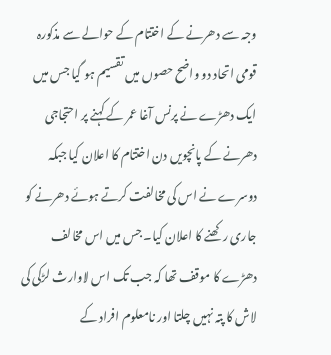وجہ سے دھرنے کے اختتام کے حوالے سے مذکورہ قومی اتحاد دو واضح حصوں میں تقسیم ہو گیا جس میں ایک دھڑے نے پرنس آغا عمر کے کہنے پر احتجاجی دھرنے کے پانچویں دن اختتام کا اعلان کیا جبکہ دوسرے نے اس کی مخالفت کرتے ہوئے دھرنے کو جاری رکھنے کا اعلان کیا۔ جس میں اس مخالف دھڑے کا موقف تھا کہ جب تک اس لاوارث لڑکی کی لاش کا پتہ نہیں چلتا اور نامعلوم افراد کے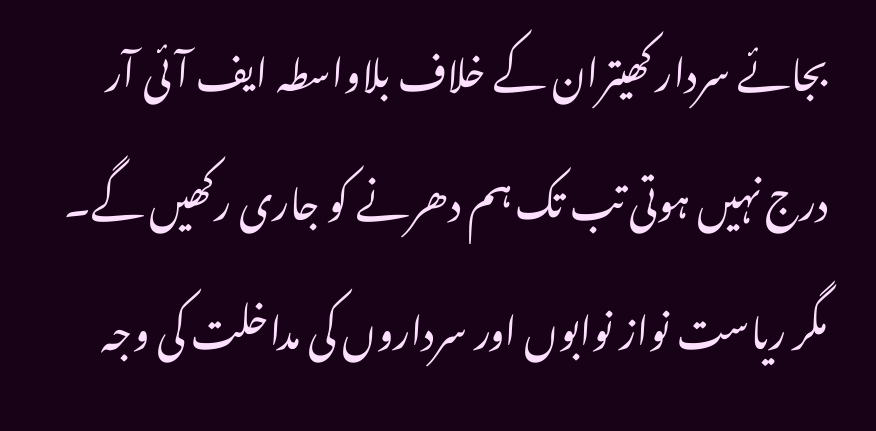بجائے سردار کھیتران کے خلاف بلاواسطہ ایف آئی آر درج نہیں ہوتی تب تک ہم دھرنے کو جاری رکھیں گے۔ مگر ریاست نواز نوابوں اور سرداروں کی مداخلت کی وجہ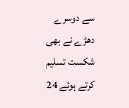سے دوسرے دھڑے نے بھی شکست تسلیم کرتے ہوئے 24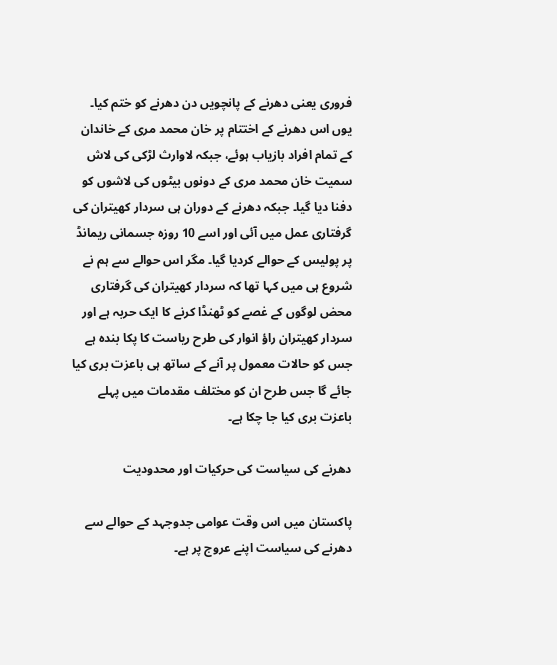فروری یعنی دھرنے کے پانچویں دن دھرنے کو ختم کیا۔ یوں اس دھرنے کے اختتام پر خان محمد مری کے خاندان کے تمام افراد بازیاب ہوئے، جبکہ لاوارث لڑکی کی لاش سمیت خان محمد مری کے دونوں بیٹوں کی لاشوں کو دفنا دیا گیا۔ جبکہ دھرنے کے دوران ہی سردار کھیتران کی گرفتاری عمل میں آئی اور اسے 10 روزہ جسمانی ریمانڈ پر پولیس کے حوالے کردیا گیا۔ مگر اس حوالے سے ہم نے شروع ہی میں کہا تھا کہ سردار کھیتران کی گرفتاری محض لوگوں کے غصے کو ٹھنڈا کرنے کا ایک حربہ ہے اور سردار کھیتران راؤ انوار کی طرح ریاست کا پکا بندہ ہے جس کو حالات معمول پر آنے کے ساتھ ہی باعزت بری کیا جائے گا جس طرح ان کو مختلف مقدمات میں پہلے باعزت بری کیا جا چکا ہے۔

دھرنے کی سیاست کی حرکیات اور محدودیت

پاکستان میں اس وقت عوامی جدوجہد کے حوالے سے دھرنے کی سیاست اپنے عروج پر ہے۔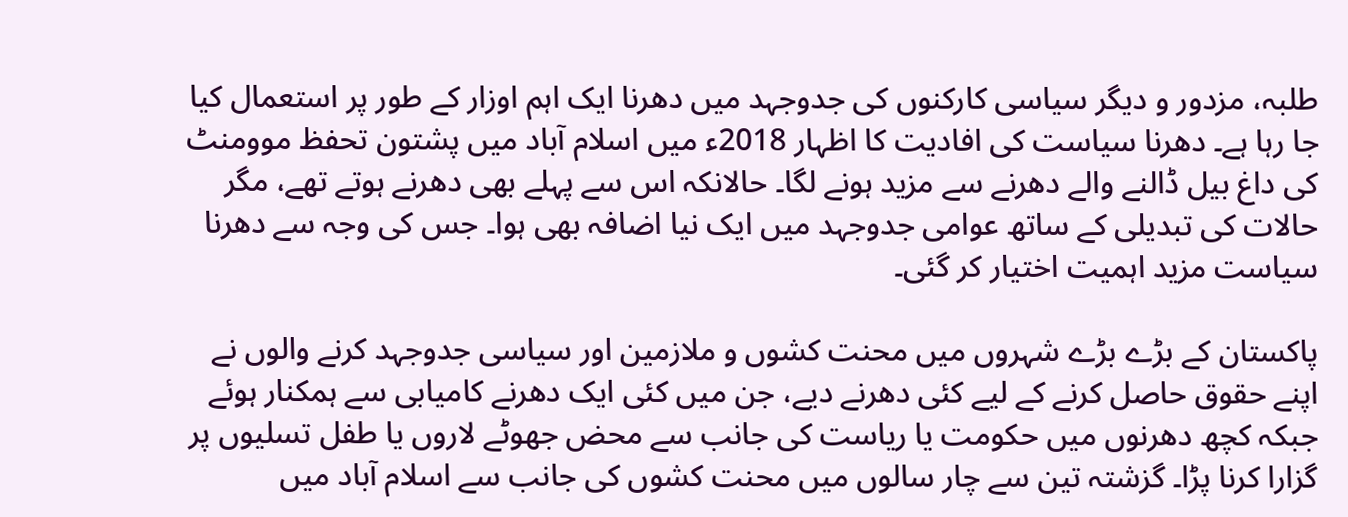طلبہ، مزدور و دیگر سیاسی کارکنوں کی جدوجہد میں دھرنا ایک اہم اوزار کے طور پر استعمال کیا جا رہا ہے۔ دھرنا سیاست کی افادیت کا اظہار 2018ء میں اسلام آباد میں پشتون تحفظ موومنٹ کی داغ بیل ڈالنے والے دھرنے سے مزید ہونے لگا۔ حالانکہ اس سے پہلے بھی دھرنے ہوتے تھے، مگر حالات کی تبدیلی کے ساتھ عوامی جدوجہد میں ایک نیا اضافہ بھی ہوا۔ جس کی وجہ سے دھرنا سیاست مزید اہمیت اختیار کر گئی۔

پاکستان کے بڑے بڑے شہروں میں محنت کشوں و ملازمین اور سیاسی جدوجہد کرنے والوں نے اپنے حقوق حاصل کرنے کے لیے کئی دھرنے دیے، جن میں کئی ایک دھرنے کامیابی سے ہمکنار ہوئے جبکہ کچھ دھرنوں میں حکومت یا ریاست کی جانب سے محض جھوٹے لاروں یا طفل تسلیوں پر گزارا کرنا پڑا۔ گزشتہ تین سے چار سالوں میں محنت کشوں کی جانب سے اسلام آباد میں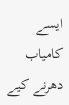ایسے کامیاب دھرنے کیے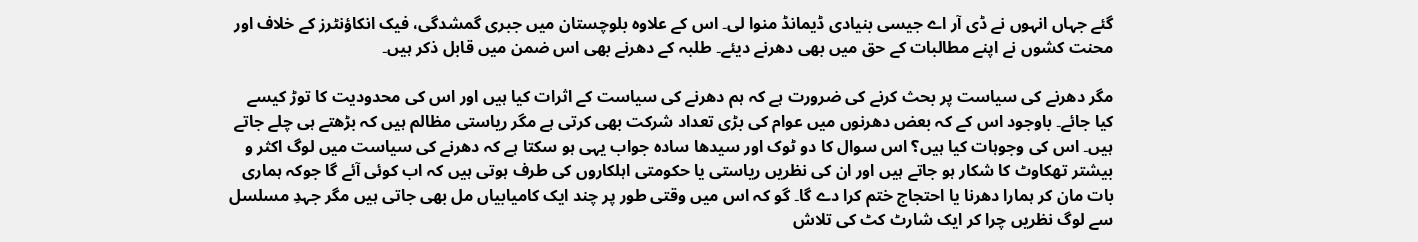گئے جہاں انہوں نے ڈی آر اے جیسی بنیادی ڈیمانڈ منوا لی۔ اس کے علاوہ بلوچستان میں جبری گمشدگی، فیک انکاؤنٹرز کے خلاف اور محنت کشوں نے اپنے مطالبات کے حق میں بھی دھرنے دیئے۔ طلبہ کے دھرنے بھی اس ضمن میں قابل ذکر ہیں۔

مگر دھرنے کی سیاست پر بحث کرنے کی ضرورت ہے کہ ہم دھرنے کی سیاست کے اثرات کیا ہیں اور اس کی محدودیت کا توڑ کیسے کیا جائے۔ باوجود اس کے کہ بعض دھرنوں میں عوام کی بڑی تعداد شرکت بھی کرتی ہے مگر ریاستی مظالم ہیں کہ بڑھتے ہی چلے جاتے ہیں۔ اس کی وجوہات کیا ہیں؟ اس سوال کا دو ٹوک اور سیدھا سادہ جواب یہی ہو سکتا ہے کہ دھرنے کی سیاست میں لوگ اکثر و بیشتر تھکاوٹ کا شکار ہو جاتے ہیں اور ان کی نظریں ریاستی یا حکومتی اہلکاروں کی طرف ہوتی ہیں کہ اب کوئی آئے گا جوکہ ہماری بات مان کر ہمارا دھرنا یا احتجاج ختم کرا دے گا۔ گو کہ اس میں وقتی طور پر چند ایک کامیابیاں مل بھی جاتی ہیں مگر جہدِ مسلسل سے لوگ نظریں چرا کر ایک شارٹ کٹ کی تلاش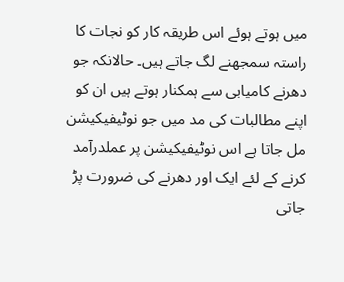میں ہوتے ہوئے اس طریقہ کار کو نجات کا راستہ سمجھنے لگ جاتے ہیں۔ حالانکہ جو دھرنے کامیابی سے ہمکنار ہوتے ہیں ان کو اپنے مطالبات کی مد میں جو نوٹیفیکیشن مل جاتا ہے اس نوٹیفیکیشن پر عملدرآمد کرنے کے لئے ایک اور دھرنے کی ضرورت پڑ جاتی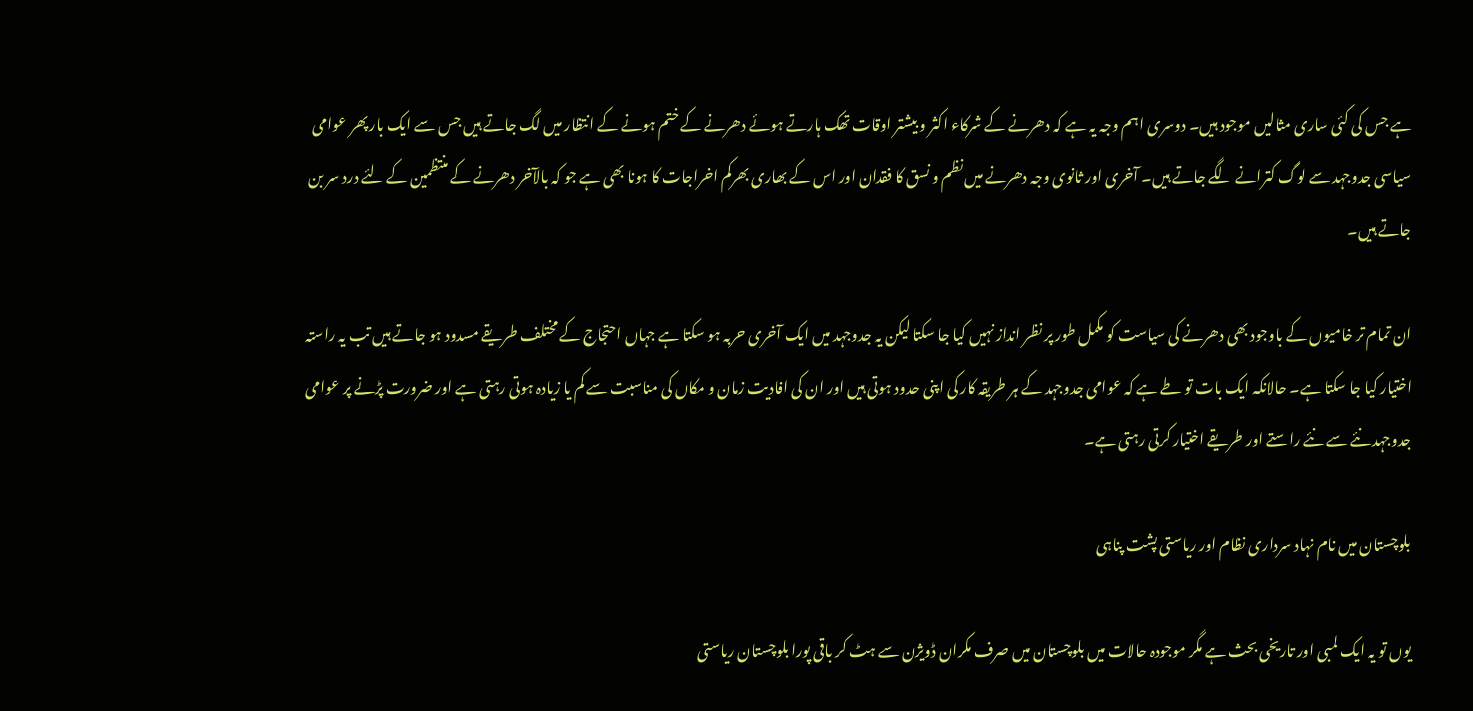ہے جس کی کئی ساری مثالیں موجود ہیں۔ دوسری اہم وجہ یہ ہے کہ دھرنے کے شرکاء اکثر و بیشتر اوقات تھک ہارتے ہوئے دھرنے کے ختم ہونے کے انتظار میں لگ جاتے ہیں جس سے ایک بار پھر عوامی سیاسی جدوجہد سے لوگ کترانے لگے جاتے ہیں۔ آخری اور ثانوی وجہ دھرنے میں نظم و نسق کا فقدان اور اس کے بھاری بھرکم اخراجات کا ہونا بھی ہے جو کہ بالآخر دھرنے کے منتظمین کے لئے درد سر بن جاتے ہیں۔

ان تمام تر خامیوں کے باوجود بھی دھرنے کی سیاست کو مکمل طور پر نظر انداز نہیں کیا جا سکتا لیکن یہ جدوجہد میں ایک آخری حربہ ہو سکتا ہے جہاں احتجاج کے مختلف طریقے مسدود ہو جاتے ہیں تب یہ راستہ اختیار کیا جا سکتا ہے۔ حالانکہ ایک بات تو طے ہے کہ عوامی جدوجہد کے ہر طریقہ کار کی اپنی حدود ہوتی ہیں اور ان کی افادیت زمان و مکاں کی مناسبت سے کم یا زیادہ ہوتی رہتی ہے اور ضرورت پڑنے پر عوامی جدوجہد نئے سے نئے راستے اور طریقے اختیار کرتی رہتی ہے۔

بلوچستان میں نام نہاد سرداری نظام اور ریاستی پشت پناہی

یوں تو یہ ایک لمبی اور تاریخی بحث ہے مگر موجودہ حالات میں بلوچستان میں صرف مکران ڈویژن سے ہٹ کر باقی پورا بلوچستان ریاستی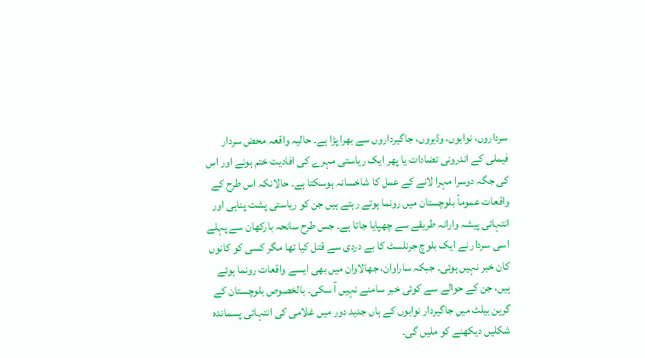سرداروں، نوابوں، وڈیروں، جاگیرداروں سے بھرا پڑا ہے۔ حالیہ واقعہ محض سردار فیملی کے اندرونی تضادات یا پھر ایک ریاستی مہرے کی افادیت ختم ہونے اور اس کی جگہ دوسرا مہرا لانے کے عمل کا شاخسانہ ہوسکتا ہے۔ حالانکہ اس طرح کے واقعات عموماً بلوچستان میں رونما ہوتے رہتے ہیں جن کو ریاستی پشت پناہی اور انتہائی پیشہ وارانہ طریقے سے چھپایا جاتا ہے۔ جس طرح سانحہ بارکھان سے پہلے اسی سردار نے ایک بلوچ جرنلسٹ کا بے دردی سے قتل کیا تھا مگر کسی کو کانوں کان خبر نہیں ہوئی۔ جبکہ ساراوان، جھالاوان میں بھی ایسے واقعات رونما ہوئے ہیں، جن کے حوالے سے کوئی خبر سامنے نہیں آ سکی۔ بالخصوص بلوچستان کے گرین بیلٹ میں جاگیردار نوابوں کے ہاں جدید دور میں غلامی کی انتہائی پسماندہ شکلیں دیکھنے کو ملیں گی۔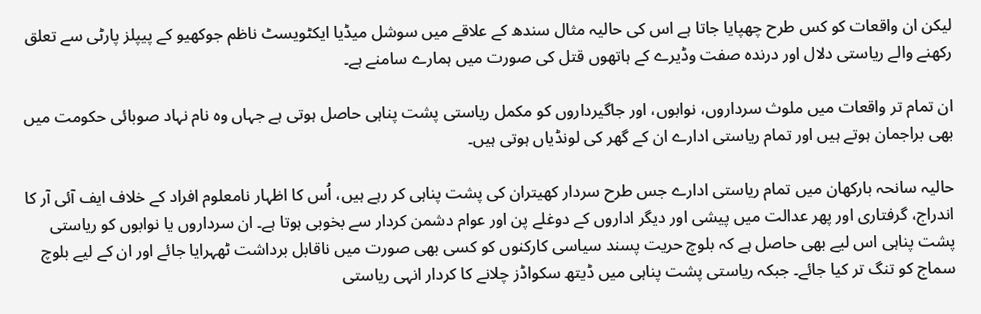لیکن ان واقعات کو کس طرح چھپایا جاتا ہے اس کی حالیہ مثال سندھ کے علاقے میں سوشل میڈیا ایکٹویسٹ ناظم جوکھیو کے پیپلز پارٹی سے تعلق رکھنے والے ریاستی دلال اور درندہ صفت وڈیرے کے ہاتھوں قتل کی صورت میں ہمارے سامنے ہے۔

ان تمام تر واقعات میں ملوث سرداروں، نوابوں، اور جاگیرداروں کو مکمل ریاستی پشت پناہی حاصل ہوتی ہے جہاں وہ نام نہاد صوبائی حکومت میں بھی براجمان ہوتے ہیں اور تمام ریاستی ادارے ان کے گھر کی لونڈیاں ہوتی ہیں۔

حالیہ سانحہ بارکھان میں تمام ریاستی ادارے جس طرح سردار کھیتران کی پشت پناہی کر رہے ہیں، اُس کا اظہار نامعلوم افراد کے خلاف ایف آئی آر کا اندراج، گرفتاری اور پھر عدالت میں پیشی اور دیگر اداروں کے دوغلے پن اور عوام دشمن کردار سے بخوبی ہوتا ہے۔ ان سرداروں یا نوابوں کو ریاستی پشت پناہی اس لیے بھی حاصل ہے کہ بلوچ حریت پسند سیاسی کارکنوں کو کسی بھی صورت میں ناقابل برداشت ٹھہرایا جائے اور ان کے لیے بلوچ سماج کو تنگ تر کیا جائے۔ جبکہ ریاستی پشت پناہی میں ڈیتھ سکواڈز چلانے کا کردار انہی ریاستی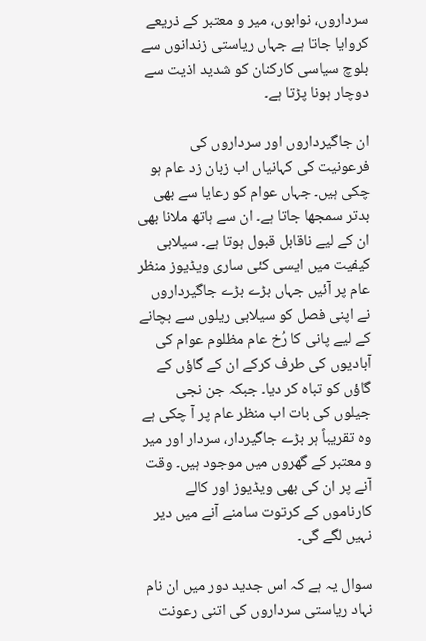سرداروں، نوابوں، میر و معتبر کے ذریعے کروایا جاتا ہے جہاں ریاستی زندانوں سے بلوچ سیاسی کارکنان کو شدید اذیت سے دوچار ہونا پڑتا ہے۔

ان جاگیرداروں اور سرداروں کی فرعونیت کی کہانیاں اب زبان زد عام ہو چکی ہیں۔ جہاں عوام کو رعایا سے بھی بدتر سمجھا جاتا ہے۔ ان سے ہاتھ ملانا بھی ان کے لیے ناقابل قبول ہوتا ہے۔ سیلابی کیفیت میں ایسی کئی ساری ویڈیوز منظر عام پر آئیں جہاں بڑے بڑے جاگیرداروں نے اپنی فصل کو سیلابی ریلوں سے بچانے کے لیے پانی کا رُخ عام مظلوم عوام کی آبادیوں کی طرف کرکے ان کے گاؤں کے گاؤں کو تباہ کر دیا۔ جبکہ جن نجی جیلوں کی بات اب منظر عام پر آ چکی ہے وہ تقریباً ہر بڑے جاگیردار، سردار اور میر و معتبر کے گھروں میں موجود ہیں۔ وقت آنے پر ان کی بھی ویڈیوز اور کالے کارناموں کے کرتوت سامنے آنے میں دیر نہیں لگے گی۔

سوال یہ ہے کہ اس جدید دور میں ان نام نہاد ریاستی سرداروں کی اتنی رعونت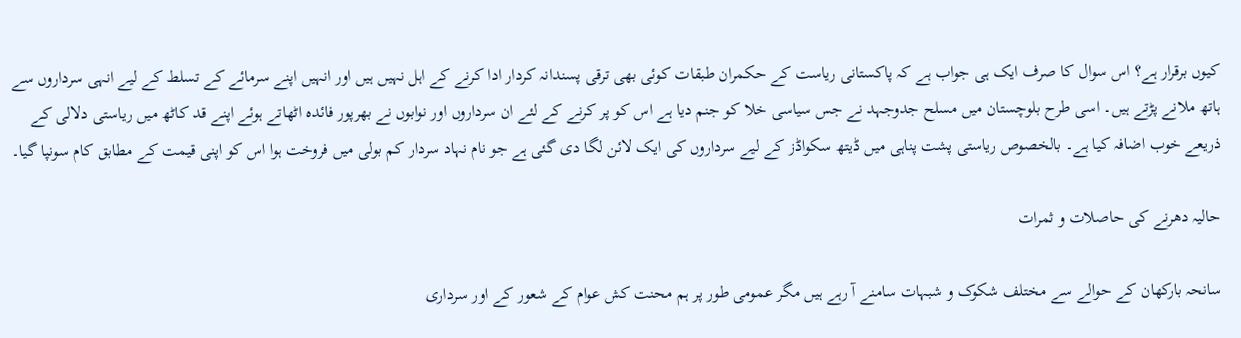کیوں برقرار ہے؟ اس سوال کا صرف ایک ہی جواب ہے کہ پاکستانی ریاست کے حکمران طبقات کوئی بھی ترقی پسندانہ کردار ادا کرنے کے اہل نہیں ہیں اور انہیں اپنے سرمائے کے تسلط کے لیے انہی سرداروں سے ہاتھ ملانے پڑتے ہیں۔ اسی طرح بلوچستان میں مسلح جدوجہد نے جس سیاسی خلا کو جنم دیا ہے اس کو پر کرنے کے لئے ان سرداروں اور نوابوں نے بھرپور فائدہ اٹھاتے ہوئے اپنے قد کاٹھ میں ریاستی دلالی کے ذریعے خوب اضافہ کیا ہے۔ بالخصوص ریاستی پشت پناہی میں ڈیتھ سکواڈز کے لیے سرداروں کی ایک لائن لگا دی گئی ہے جو نام نہاد سردار کم بولی میں فروخت ہوا اس کو اپنی قیمت کے مطابق کام سونپا گیا۔

حالیہ دھرنے کی حاصلات و ثمرات

سانحہ بارکھان کے حوالے سے مختلف شکوک و شبہات سامنے آ رہے ہیں مگر عمومی طور پر ہم محنت کش عوام کے شعور کے اور سرداری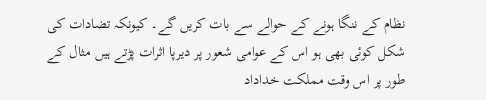نظام کے ننگا ہونے کے حوالے سے بات کریں گے۔ کیونکہ تضادات کی شکل کوئی بھی ہو اس کے عوامی شعور پر دیرپا اثرات پڑتے ہیں مثال کے طور پر اس وقت مملکت خداداد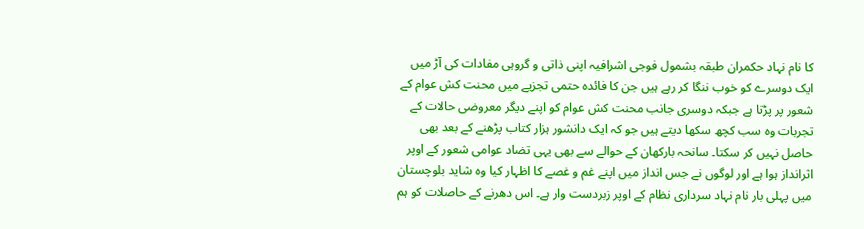کا نام نہاد حکمران طبقہ بشمول فوجی اشرافیہ اپنی ذاتی و گروہی مفادات کی آڑ میں ایک دوسرے کو خوب ننگا کر رہے ہیں جن کا فائدہ حتمی تجزیے میں محنت کش عوام کے شعور پر پڑتا ہے جبکہ دوسری جانب محنت کش عوام کو اپنے دیگر معروضی حالات کے تجربات وہ سب کچھ سکھا دیتے ہیں جو کہ ایک دانشور ہزار کتاب پڑھنے کے بعد بھی حاصل نہیں کر سکتا۔ سانحہ بارکھان کے حوالے سے بھی یہی تضاد عوامی شعور کے اوپر اثرانداز ہوا ہے اور لوگوں نے جس انداز میں اپنے غم و غصے کا اظہار کیا وہ شاید بلوچستان میں پہلی بار نام نہاد سرداری نظام کے اوپر زبردست وار ہے۔ اس دھرنے کے حاصلات کو ہم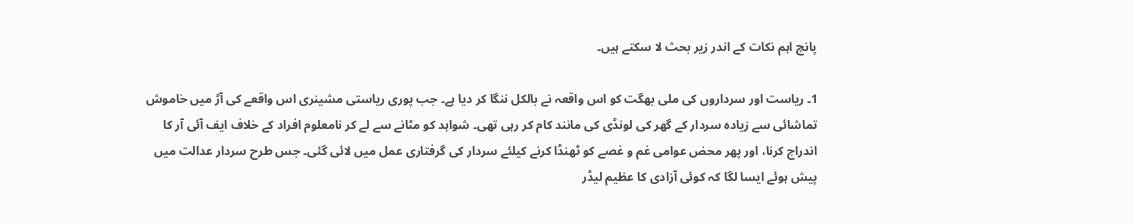پانچ اہم نکات کے اندر زیر بحث لا سکتے ہیں۔

1۔ ریاست اور سرداروں کی ملی بھگت کو اس واقعہ نے بالکل ننگا کر دیا ہے۔ جب پوری ریاستی مشینری اس واقعے کی آڑ میں خاموش تماشائی سے زیادہ سردار کے گھر کی لونڈی کی مانند کام کر رہی تھی۔ شواہد کو مٹانے سے لے کر نامعلوم افراد کے خلاف ایف آئی آر کا اندراج کرنا، اور پھر محض عوامی غم و غصے کو ٹھنڈا کرنے کیلئے سردار کی گرفتاری عمل میں لائی گئی۔ جس طرح سردار عدالت میں پیش ہوئے ایسا لگا کہ کوئی آزادی کا عظیم لیڈر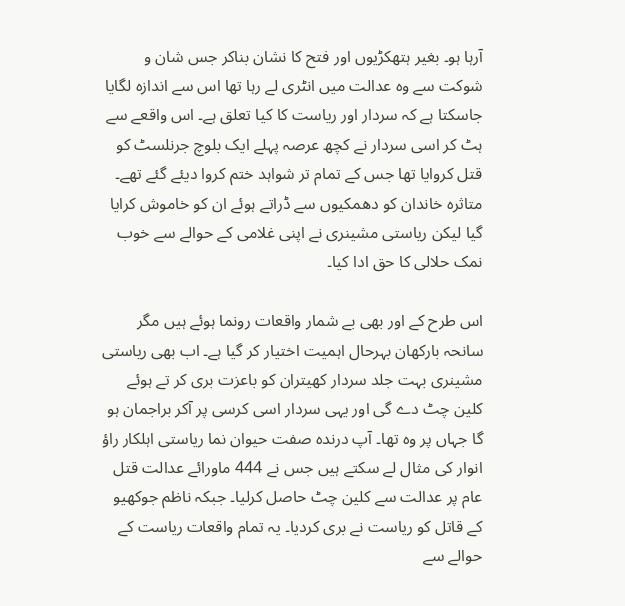آرہا ہو۔ بغیر ہتھکڑیوں اور فتح کا نشان بناکر جس شان و شوکت سے وہ عدالت میں انٹری لے رہا تھا اس سے اندازہ لگایا جاسکتا ہے کہ سردار اور ریاست کا کیا تعلق ہے۔ اس واقعے سے ہٹ کر اسی سردار نے کچھ عرصہ پہلے ایک بلوچ جرنلسٹ کو قتل کروایا تھا جس کے تمام تر شواہد ختم کروا دیئے گئے تھے۔ متاثرہ خاندان کو دھمکیوں سے ڈراتے ہوئے ان کو خاموش کرایا گیا لیکن ریاستی مشینری نے اپنی غلامی کے حوالے سے خوب نمک حلالی کا حق ادا کیا۔

اس طرح کے اور بھی بے شمار واقعات رونما ہوئے ہیں مگر سانحہ بارکھان بہرحال اہمیت اختیار کر گیا ہے۔ اب بھی ریاستی مشینری بہت جلد سردار کھیتران کو باعزت بری کر تے ہوئے کلین چٹ دے گی اور یہی سردار اسی کرسی پر آکر براجمان ہو گا جہاں پر وہ تھا۔ آپ درندہ صفت حیوان نما ریاستی اہلکار راؤ انوار کی مثال لے سکتے ہیں جس نے 444 ماورائے عدالت قتل عام پر عدالت سے کلین چٹ حاصل کرلیا۔ جبکہ ناظم جوکھیو کے قاتل کو ریاست نے بری کردیا۔ یہ تمام واقعات ریاست کے حوالے سے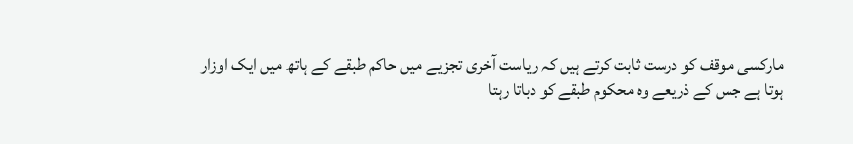مارکسی موقف کو درست ثابت کرتے ہیں کہ ریاست آخری تجزیے میں حاکم طبقے کے ہاتھ میں ایک اوزار ہوتا ہے جس کے ذریعے وہ محکوم طبقے کو دباتا رہتا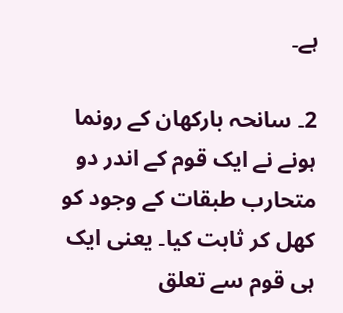ہے۔

2۔ سانحہ بارکھان کے رونما ہونے نے ایک قوم کے اندر دو متحارب طبقات کے وجود کو کھل کر ثابت کیا۔ یعنی ایک ہی قوم سے تعلق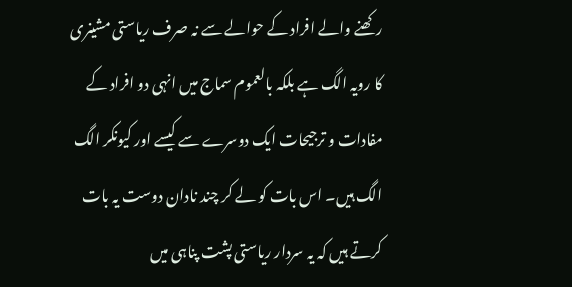رکھنے والے افراد کے حوالے سے نہ صرف ریاستی مشینری کا رویہ الگ ہے بلکہ بالعموم سماج میں انہی دو افراد کے مفادات و ترجیحات ایک دوسرے سے کیسے اور کیونکر الگ الگ ہیں۔ اس بات کو لے کر چند نادان دوست یہ بات کرتے ہیں کہ یہ سردار ریاستی پشت پناہی میں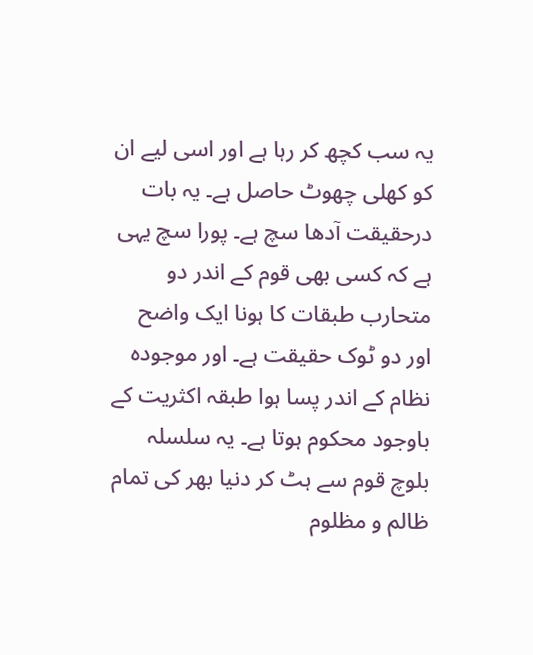یہ سب کچھ کر رہا ہے اور اسی لیے ان کو کھلی چھوٹ حاصل ہے۔ یہ بات درحقیقت آدھا سچ ہے۔ پورا سچ یہی ہے کہ کسی بھی قوم کے اندر دو متحارب طبقات کا ہونا ایک واضح اور دو ٹوک حقیقت ہے۔ اور موجودہ نظام کے اندر پسا ہوا طبقہ اکثریت کے باوجود محکوم ہوتا ہے۔ یہ سلسلہ بلوچ قوم سے ہٹ کر دنیا بھر کی تمام ظالم و مظلوم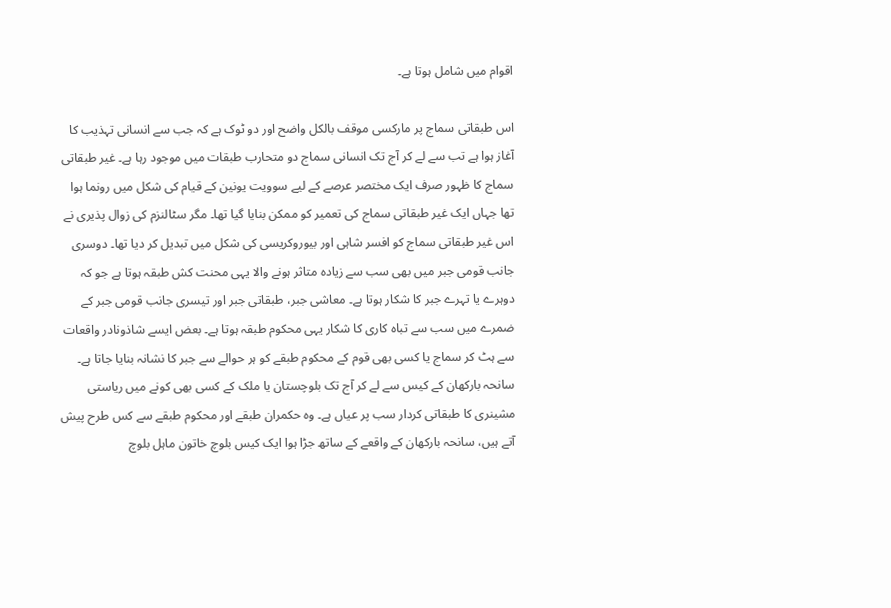اقوام میں شامل ہوتا ہے۔

اس طبقاتی سماج پر مارکسی موقف بالکل واضح اور دو ٹوک ہے کہ جب سے انسانی تہذیب کا آغاز ہوا ہے تب سے لے کر آج تک انسانی سماج دو متحارب طبقات میں موجود رہا ہے۔ غیر طبقاتی سماج کا ظہور صرف ایک مختصر عرصے کے لیے سوویت یونین کے قیام کی شکل میں رونما ہوا تھا جہاں ایک غیر طبقاتی سماج کی تعمیر کو ممکن بنایا گیا تھا۔ مگر سٹالنزم کی زوال پذیری نے اس غیر طبقاتی سماج کو افسر شاہی اور بیوروکریسی کی شکل میں تبدیل کر دیا تھا۔ دوسری جانب قومی جبر میں بھی سب سے زیادہ متاثر ہونے والا یہی محنت کش طبقہ ہوتا ہے جو کہ دوہرے یا تہرے جبر کا شکار ہوتا ہے۔ معاشی جبر، طبقاتی جبر اور تیسری جانب قومی جبر کے ضمرے میں سب سے تباہ کاری کا شکار یہی محکوم طبقہ ہوتا ہے۔ بعض ایسے شاذونادر واقعات سے ہٹ کر سماج یا کسی بھی قوم کے محکوم طبقے کو ہر حوالے سے جبر کا نشانہ بنایا جاتا ہے۔ سانحہ بارکھان کے کیس سے لے کر آج تک بلوچستان یا ملک کے کسی بھی کونے میں ریاستی مشینری کا طبقاتی کردار سب پر عیاں ہے۔ وہ حکمران طبقے اور محکوم طبقے سے کس طرح پیش آتے ہیں، سانحہ بارکھان کے واقعے کے ساتھ جڑا ہوا ایک کیس بلوچ خاتون ماہل بلوچ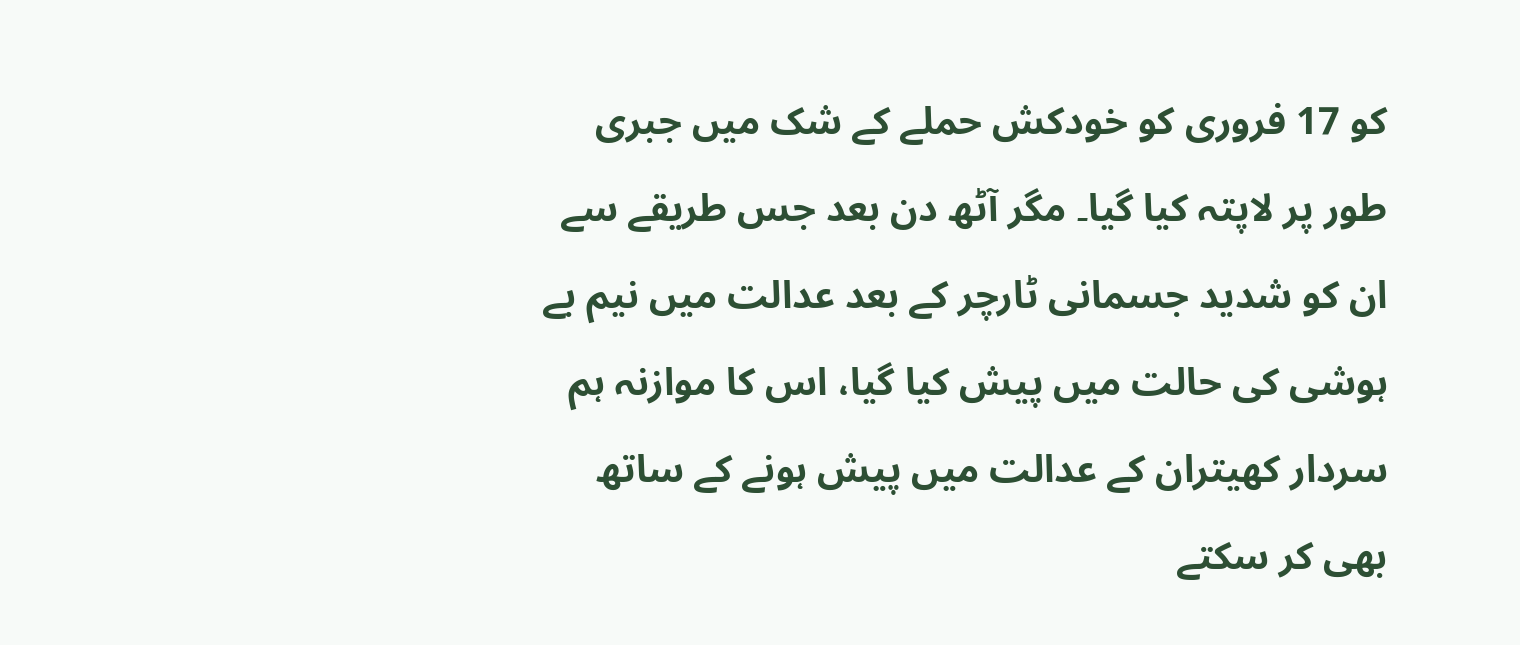کو 17 فروری کو خودکش حملے کے شک میں جبری طور پر لاپتہ کیا گیا۔ مگر آٹھ دن بعد جس طریقے سے ان کو شدید جسمانی ٹارچر کے بعد عدالت میں نیم بے ہوشی کی حالت میں پیش کیا گیا، اس کا موازنہ ہم سردار کھیتران کے عدالت میں پیش ہونے کے ساتھ بھی کر سکتے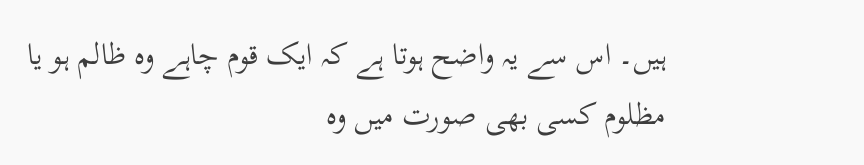ہیں۔ اس سے یہ واضح ہوتا ہے کہ ایک قوم چاہے وہ ظالم ہو یا مظلوم کسی بھی صورت میں وہ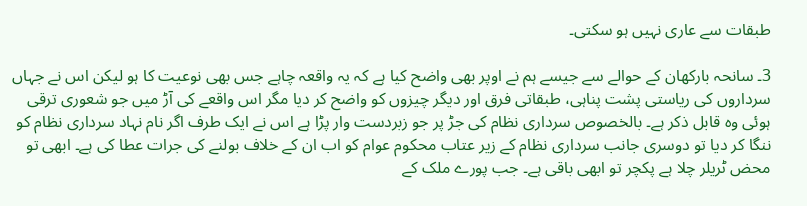طبقات سے عاری نہیں ہو سکتی۔

3۔ سانحہ بارکھان کے حوالے سے جیسے ہم نے اوپر بھی واضح کیا ہے کہ یہ واقعہ چاہے جس بھی نوعیت کا ہو لیکن اس نے جہاں سرداروں کی ریاستی پشت پناہی، طبقاتی فرق اور دیگر چیزوں کو واضح کر دیا مگر اس واقعے کی آڑ میں جو شعوری ترقی ہوئی وہ قابل ذکر ہے۔ بالخصوص سرداری نظام کی جڑ پر جو زبردست وار پڑا ہے اس نے ایک طرف اگر نام نہاد سرداری نظام کو ننگا کر دیا تو دوسری جانب سرداری نظام کے زیر عتاب محکوم عوام کو اب ان کے خلاف بولنے کی جرات عطا کی ہے۔ ابھی تو محض ٹریلر چلا ہے پکچر تو ابھی باقی ہے۔ جب پورے ملک کے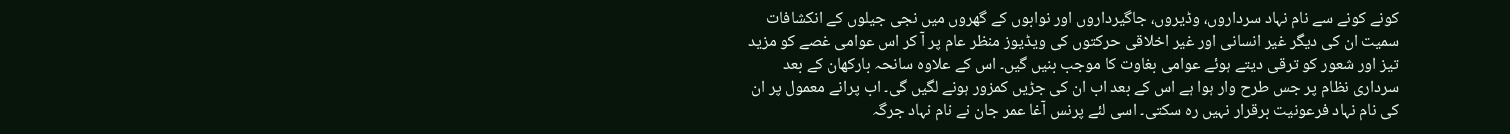کونے کونے سے نام نہاد سرداروں، وڈیروں، جاگیرداروں اور نوابوں کے گھروں میں نجی جیلوں کے انکشافات سمیت ان کی دیگر غیر انسانی اور غیر اخلاقی حرکتوں کی ویڈیوز منظر عام پر آ کر اس عوامی غصے کو مزید تیز اور شعور کو ترقی دیتے ہوئے عوامی بغاوت کا موجب بنیں گیں۔ اس کے علاوہ سانحہ بارکھان کے بعد سرداری نظام پر جس طرح وار ہوا ہے اس کے بعد اب ان کی جڑیں کمزور ہونے لگیں گی۔ اب پرانے معمول پر ان کی نام نہاد فرعونیت برقرار نہیں رہ سکتی۔ اسی لئے پرنس آغا عمر جان نے نام نہاد جرگہ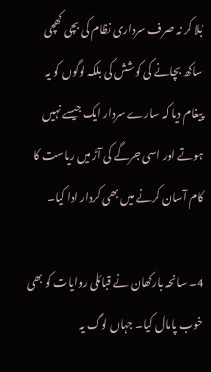بُلا کر نہ صرف سرداری نظام کی بچی کھچی ساکھ بچانے کی کوشش کی بلکہ لوگوں کو یہ پیغام دیا کہ سارے سردار ایک جیسے نہیں ہوتے اور اسی جرگے کی آڑ میں ریاست کا کام آسان کرنے میں بھی کردار ادا کیا۔

4۔ سانحہ بارکھان نے قبائلی روایات کو بھی خوب پامال کیا۔ جہاں لوگ یہ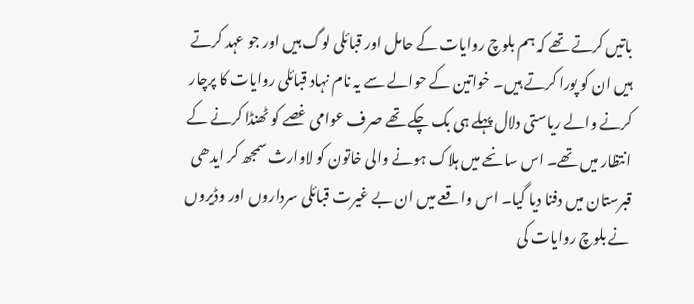باتیں کرتے تھے کہ ہم بلوچ روایات کے حامل اور قبائلی لوگ ہیں اور جو عہد کرتے ہیں ان کو پورا کرتے ہیں۔ خواتین کے حوالے سے یہ نام نہاد قبائلی روایات کا پرچار کرنے والے ریاستی دلال پہلے ہی بک چکے تھے صرف عوامی غصے کو ٹھنڈا کرنے کے انتظار میں تھے۔ اس سانحے میں ہلاک ہونے والی خاتون کو لاوارث سمجھ کر ایدھی قبرستان میں دفنا دیا گیا۔ اس واقعے میں ان بے غیرت قبائلی سرداروں اور وڈیروں نے بلوچ روایات کی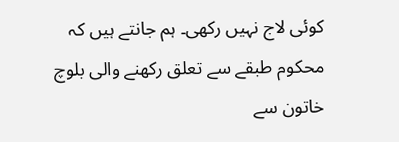کوئی لاج نہیں رکھی۔ ہم جانتے ہیں کہ محکوم طبقے سے تعلق رکھنے والی بلوچ خاتون سے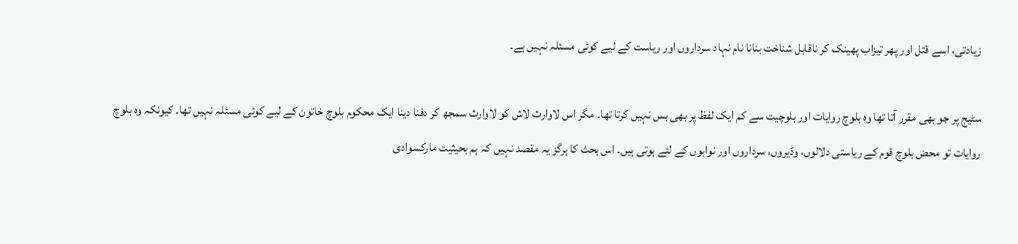زیادتی، اسے قتل اور پھر تیزاب پھینک کر ناقابل شناخت بنانا نام نہاد سرداروں اور ریاست کے لیے کوئی مسئلہ نہیں ہے۔

سٹیج پر جو بھی مقرر آتا تھا وہ بلوچ روایات اور بلوچیت سے کم ایک لفظ پر بھی بس نہیں کرتا تھا۔ مگر اس لاوارث لاش کو لاوارث سمجھ کر دفنا دینا ایک محکوم بلوچ خاتون کے لیے کوئی مسئلہ نہیں تھا۔ کیونکہ وہ بلوچ روایات تو محض بلوچ قوم کے ریاستی دلالوں، وڈیروں، سرداروں اور نوابوں کے لئے ہوتی ہیں۔ اس بحث کا ہرگز یہ مقصد نہیں کہ ہم بحیثیت مارکسوادی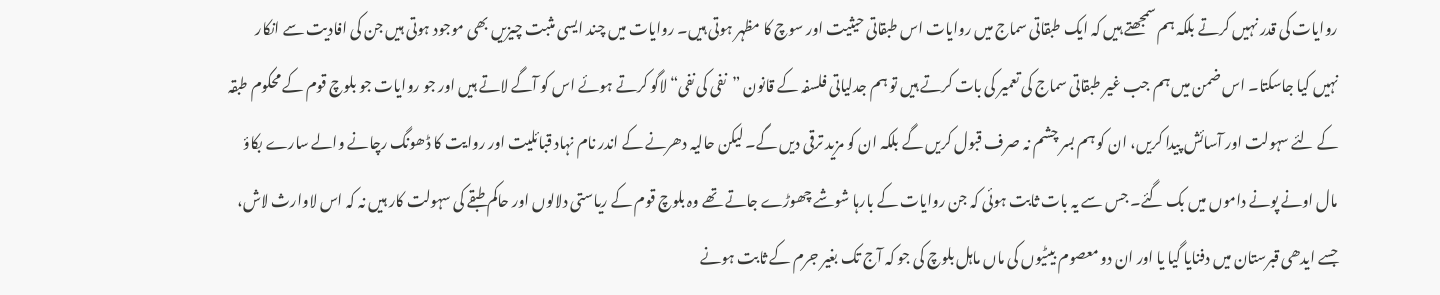روایات کی قدر نہیں کرتے بلکہ ہم سمجھتے ہیں کہ ایک طبقاتی سماج میں روایات اس طبقاتی حیثیت اور سوچ کا مظہر ہوتی ہیں۔ روایات میں چند ایسی مثبت چیزیں بھی موجود ہوتی ہیں جن کی افادیت سے انکار نہیں کیا جاسکتا۔ اس ضمن میں ہم جب غیر طبقاتی سماج کی تعمیر کی بات کرتے ہیں تو ہم جدلیاتی فلسفہ کے قانون ”نفی کی نفی“ لاگو کرتے ہوئے اس کو آگے لاتے ہیں اور جو روایات جو بلوچ قوم کے محکوم طبقہ کے لئے سہولت اور آسائش پیدا کریں، ان کو ہم بسر چشم نہ صرف قبول کریں گے بلکہ ان کو مزید ترقی دیں گے۔ لیکن حالیہ دھرنے کے اندر نام نہاد قبائلیت اور روایت کا ڈھونگ رچانے والے سارے بکاؤ مال اونے پونے داموں میں بک گئے۔ جس سے یہ بات ثابت ہوئی کہ جن روایات کے بارہا شوشے چھوڑے جاتے تھے وہ بلوچ قوم کے ریاستی دلالوں اور حاکم طبقے کی سہولت کار ہیں نہ کہ اس لاوارث لاش، جسے ایدھی قبرستان میں دفنایا گیا یا اور ان دو معصوم بیٹیوں کی ماں ماہل بلوچ کی جو کہ آج تک بغیر جرم کے ثابت ہونے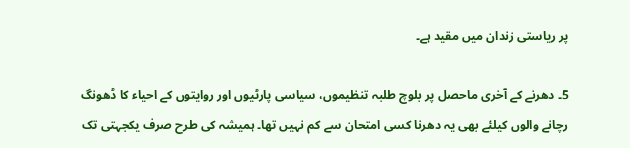پر ریاستی زندان میں مقید ہے۔

5۔ دھرنے کے آخری ماحصل پر بلوچ طلبہ تنظیموں، سیاسی پارٹیوں اور روایتوں کے احیاء کا ڈھونگ رچانے والوں کیلئے بھی یہ دھرنا کسی امتحان سے کم نہیں تھا۔ ہمیشہ کی طرح صرف یکجہتی تک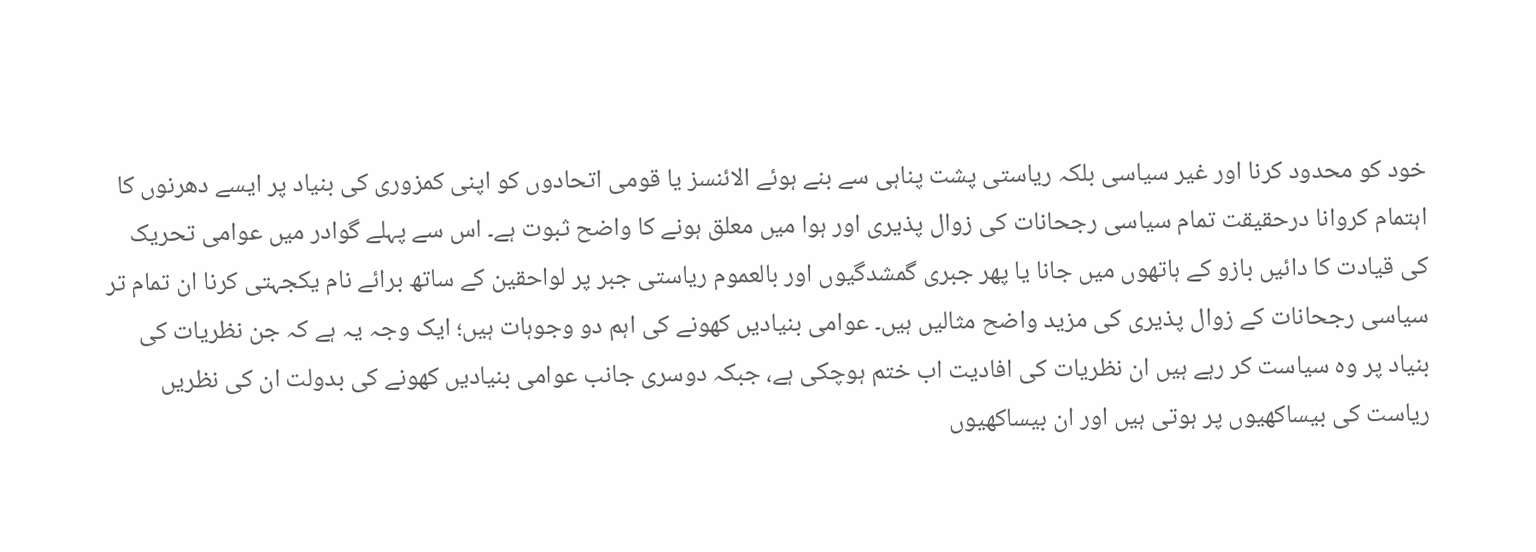خود کو محدود کرنا اور غیر سیاسی بلکہ ریاستی پشت پناہی سے بنے ہوئے الائنسز یا قومی اتحادوں کو اپنی کمزوری کی بنیاد پر ایسے دھرنوں کا اہتمام کروانا درحقیقت تمام سیاسی رجحانات کی زوال پذیری اور ہوا میں معلق ہونے کا واضح ثبوت ہے۔ اس سے پہلے گوادر میں عوامی تحریک کی قیادت کا دائیں بازو کے ہاتھوں میں جانا یا پھر جبری گمشدگیوں اور بالعموم ریاستی جبر پر لواحقین کے ساتھ برائے نام یکجہتی کرنا ان تمام تر سیاسی رجحانات کے زوال پذیری کی مزید واضح مثالیں ہیں۔ عوامی بنیادیں کھونے کی اہم دو وجوہات ہیں؛ ایک وجہ یہ ہے کہ جن نظریات کی بنیاد پر وہ سیاست کر رہے ہیں ان نظریات کی افادیت اب ختم ہوچکی ہے، جبکہ دوسری جانب عوامی بنیادیں کھونے کی بدولت ان کی نظریں ریاست کی بیساکھیوں پر ہوتی ہیں اور ان بیساکھیوں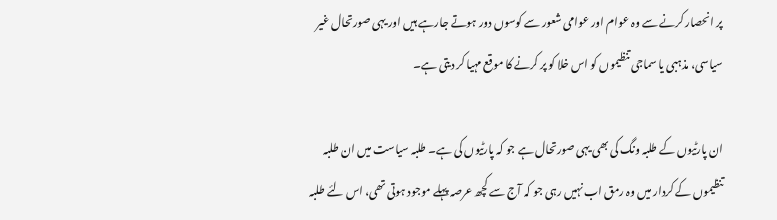پر انحصار کرنے سے وہ عوام اور عوامی شعور سے کوسوں دور ہوتے جارہے ہیں اور یہی صورتحال غیر سیاسی، مذہبی یا سماجی تنظیموں کو اس خلا کو پر کرنے کا موقع مہیا کر دیتی ہے۔

ان پارٹیوں کے طلبہ ونگ کی بھی یہی صورتحال ہے جو کہ پارٹیوں کی ہے۔ طلبہ سیاست میں ان طلبہ تنظیموں کے کردار میں وہ رمق اب نہیں رہی جو کہ آج سے کچھ عرصہ پہلے موجود ہوتی تھی، اس لئے طلبہ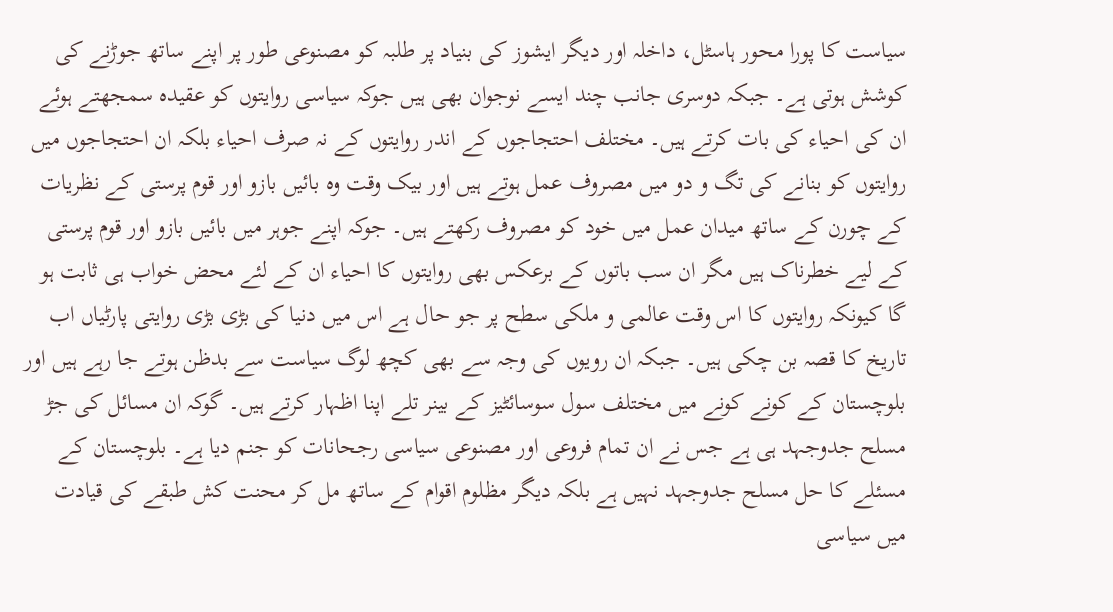سیاست کا پورا محور ہاسٹل، داخلہ اور دیگر ایشوز کی بنیاد پر طلبہ کو مصنوعی طور پر اپنے ساتھ جوڑنے کی کوشش ہوتی ہے۔ جبکہ دوسری جانب چند ایسے نوجوان بھی ہیں جوکہ سیاسی روایتوں کو عقیدہ سمجھتے ہوئے ان کی احیاء کی بات کرتے ہیں۔ مختلف احتجاجوں کے اندر روایتوں کے نہ صرف احیاء بلکہ ان احتجاجوں میں روایتوں کو بنانے کی تگ و دو میں مصروف عمل ہوتے ہیں اور بیک وقت وہ بائیں بازو اور قوم پرستی کے نظریات کے چورن کے ساتھ میدان عمل میں خود کو مصروف رکھتے ہیں۔ جوکہ اپنے جوہر میں بائیں بازو اور قوم پرستی کے لیے خطرناک ہیں مگر ان سب باتوں کے برعکس بھی روایتوں کا احیاء ان کے لئے محض خواب ہی ثابت ہو گا کیونکہ روایتوں کا اس وقت عالمی و ملکی سطح پر جو حال ہے اس میں دنیا کی بڑی بڑی روایتی پارٹیاں اب تاریخ کا قصہ بن چکی ہیں۔ جبکہ ان رویوں کی وجہ سے بھی کچھ لوگ سیاست سے بدظن ہوتے جا رہے ہیں اور بلوچستان کے کونے کونے میں مختلف سول سوسائٹیز کے بینر تلے اپنا اظہار کرتے ہیں۔ گوکہ ان مسائل کی جڑ مسلح جدوجہد ہی ہے جس نے ان تمام فروعی اور مصنوعی سیاسی رجحانات کو جنم دیا ہے۔ بلوچستان کے مسئلے کا حل مسلح جدوجہد نہیں ہے بلکہ دیگر مظلوم اقوام کے ساتھ مل کر محنت کش طبقے کی قیادت میں سیاسی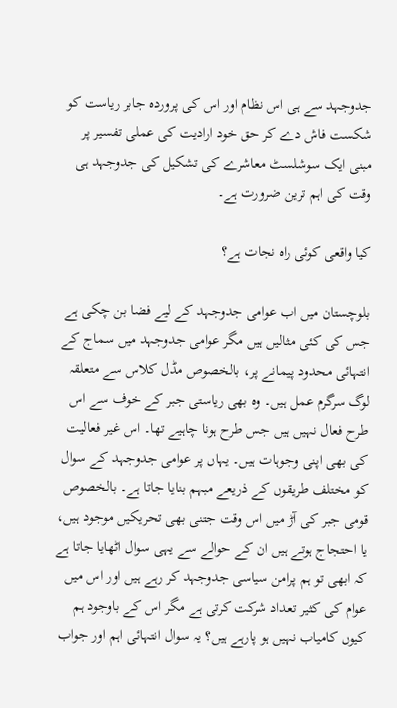جدوجہد سے ہی اس نظام اور اس کی پروردہ جابر ریاست کو شکست فاش دے کر حق خود ارادیت کی عملی تفسیر پر مبنی ایک سوشلسٹ معاشرے کی تشکیل کی جدوجہد ہی وقت کی اہم ترین ضرورت ہے۔

کیا واقعی کوئی راہ نجات ہے؟

بلوچستان میں اب عوامی جدوجہد کے لیے فضا بن چکی ہے جس کی کئی مثالیں ہیں مگر عوامی جدوجہد میں سماج کے انتہائی محدود پیمانے پر، بالخصوص مڈل کلاس سے متعلقہ لوگ سرگرم عمل ہیں۔ وہ بھی ریاستی جبر کے خوف سے اس طرح فعال نہیں ہیں جس طرح ہونا چاہیے تھا۔ اس غیر فعالیت کی بھی اپنی وجوہات ہیں۔ یہاں پر عوامی جدوجہد کے سوال کو مختلف طریقوں کے ذریعے مبہم بنایا جاتا ہے۔ بالخصوص قومی جبر کی آڑ میں اس وقت جتنی بھی تحریکیں موجود ہیں، یا احتجاج ہوتے ہیں ان کے حوالے سے یہی سوال اٹھایا جاتا ہے کہ ابھی تو ہم پرامن سیاسی جدوجہد کر رہے ہیں اور اس میں عوام کی کثیر تعداد شرکت کرتی ہے مگر اس کے باوجود ہم کیوں کامیاب نہیں ہو پارہے ہیں؟ یہ سوال انتہائی اہم اور جواب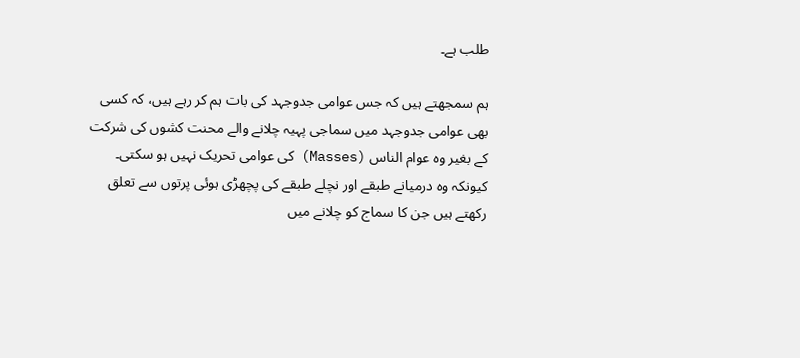طلب ہے۔

ہم سمجھتے ہیں کہ جس عوامی جدوجہد کی بات ہم کر رہے ہیں، کہ کسی بھی عوامی جدوجہد میں سماجی پہیہ چلانے والے محنت کشوں کی شرکت کے بغیر وہ عوام الناس (Masses) کی عوامی تحریک نہیں ہو سکتی۔ کیونکہ وہ درمیانے طبقے اور نچلے طبقے کی پچھڑی ہوئی پرتوں سے تعلق رکھتے ہیں جن کا سماج کو چلانے میں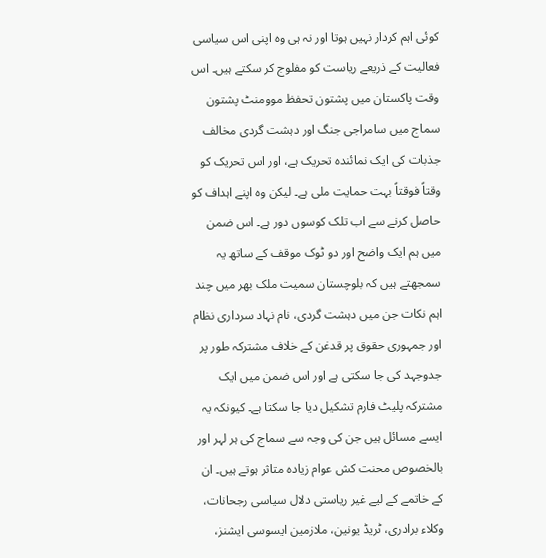کوئی اہم کردار نہیں ہوتا اور نہ ہی وہ اپنی اس سیاسی فعالیت کے ذریعے ریاست کو مفلوج کر سکتے ہیں۔ اس وقت پاکستان میں پشتون تحفظ موومنٹ پشتون سماج میں سامراجی جنگ اور دہشت گردی مخالف جذبات کی ایک نمائندہ تحریک ہے، اور اس تحریک کو وقتاً فوقتاً بہت حمایت ملی ہے۔ لیکن وہ اپنے اہداف کو حاصل کرنے سے اب تلک کوسوں دور ہے۔ اس ضمن میں ہم ایک واضح اور دو ٹوک موقف کے ساتھ یہ سمجھتے ہیں کہ بلوچستان سمیت ملک بھر میں چند اہم نکات جن میں دہشت گردی، نام نہاد سرداری نظام اور جمہوری حقوق پر قدغن کے خلاف مشترکہ طور پر جدوجہد کی جا سکتی ہے اور اس ضمن میں ایک مشترکہ پلیٹ فارم تشکیل دیا جا سکتا ہے۔ کیونکہ یہ ایسے مسائل ہیں جن کی وجہ سے سماج کی ہر لہر اور بالخصوص محنت کش عوام زیادہ متاثر ہوتے ہیں۔ ان کے خاتمے کے لیے غیر ریاستی دلال سیاسی رجحانات، وکلاء برادری، ٹریڈ یونین، ملازمین ایسوسی ایشنز،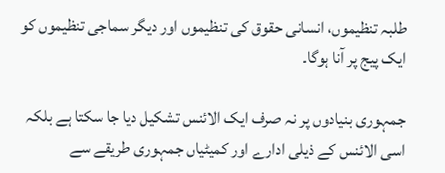طلبہ تنظیموں، انسانی حقوق کی تنظیموں اور دیگر سماجی تنظیموں کو ایک پیج پر آنا ہوگا۔

جمہوری بنیادوں پر نہ صرف ایک الائنس تشکیل دیا جا سکتا ہے بلکہ اسی الائنس کے ذیلی ادارے اور کمیٹیاں جمہوری طریقے سے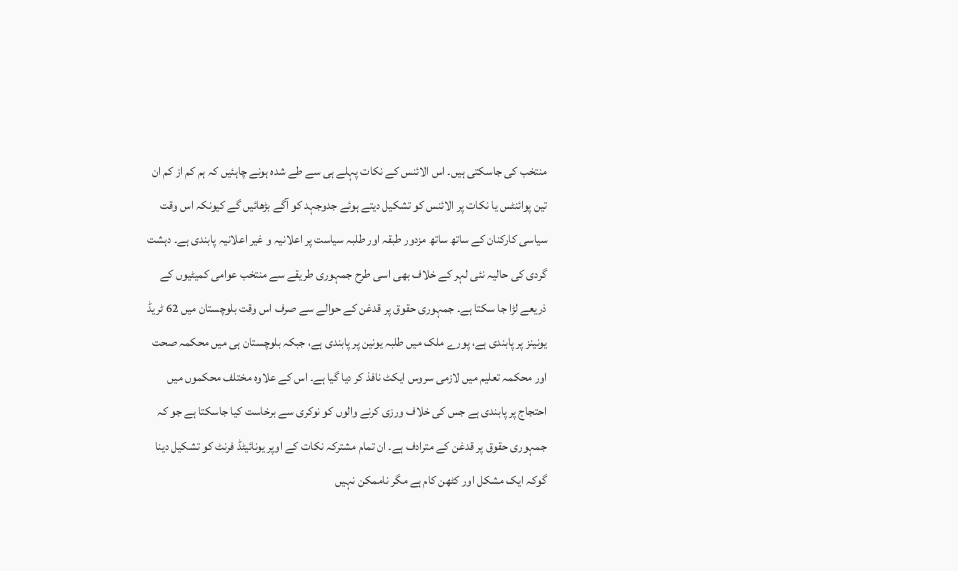منتخب کی جاسکتی ہیں۔ اس الائنس کے نکات پہلے ہی سے طے شدہ ہونے چاہئیں کہ ہم کم از کم ان تین پوائنٹس یا نکات پر الائنس کو تشکیل دیتے ہوئے جدوجہد کو آگے بڑھائیں گے کیونکہ اس وقت سیاسی کارکنان کے ساتھ ساتھ مزدور طبقہ اور طلبہ سیاست پر اعلانیہ و غیر اعلانیہ پابندی ہے۔ دہشت گردی کی حالیہ نئی لہر کے خلاف بھی اسی طرح جمہوری طریقے سے منتخب عوامی کمیٹیوں کے ذریعے لڑا جا سکتا ہے۔ جمہوری حقوق پر قدغن کے حوالے سے صرف اس وقت بلوچستان میں 62 ٹریڈ یونینز پر پابندی ہے، پورے ملک میں طلبہ یونین پر پابندی ہے، جبکہ بلوچستان ہی میں محکمہ صحت اور محکمہ تعلیم میں لازمی سروس ایکٹ نافذ کر دیا گیا ہے۔ اس کے علاوہ مختلف محکموں میں احتجاج پر پابندی ہے جس کی خلاف ورزی کرنے والوں کو نوکری سے برخاست کیا جاسکتا ہے جو کہ جمہوری حقوق پر قدغن کے مترادف ہے۔ ان تمام مشترکہ نکات کے اوپر یونائیٹڈ فرنٹ کو تشکیل دینا گوکہ ایک مشکل اور کٹھن کام ہے مگر ناممکن نہیں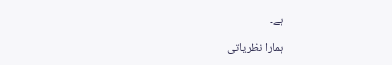ہے۔

ہمارا نظریاتی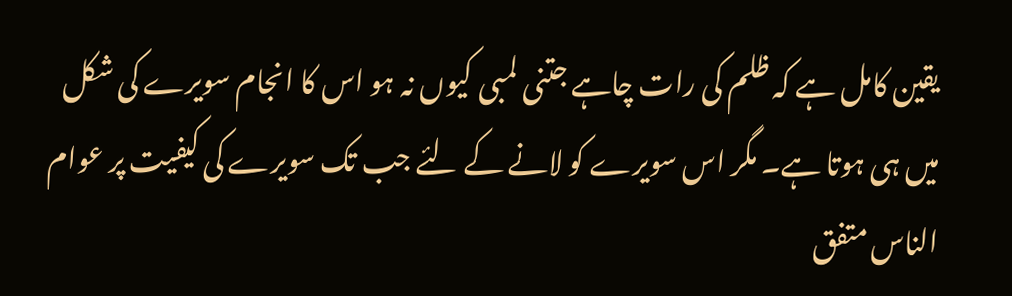یقین کامل ہے کہ ظلم کی رات چاہے جتنی لمبی کیوں نہ ہو اس کا انجام سویرے کی شکل میں ہی ہوتا ہے۔ مگر اس سویرے کو لانے کے لئے جب تک سویرے کی کیفیت پر عوام الناس متفق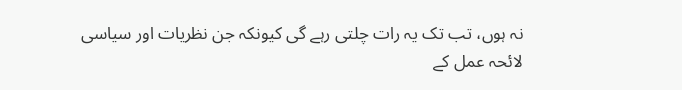نہ ہوں، تب تک یہ رات چلتی رہے گی کیونکہ جن نظریات اور سیاسی لائحہ عمل کے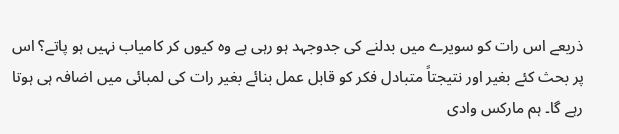ذریعے اس رات کو سویرے میں بدلنے کی جدوجہد ہو رہی ہے وہ کیوں کر کامیاب نہیں ہو پاتے؟ اس پر بحث کئے بغیر اور نتیجتاً متبادل فکر کو قابل عمل بنائے بغیر رات کی لمبائی میں اضافہ ہی ہوتا رہے گا۔ ہم مارکس وادی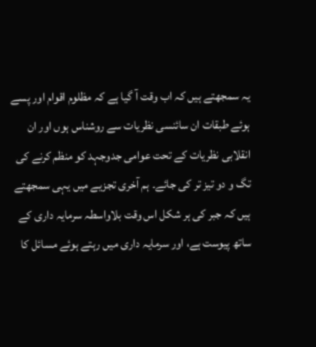یہ سمجھتے ہیں کہ اب وقت آ گیا ہے کہ مظلوم اقوام اور پسے ہوئے طبقات ان سائنسی نظریات سے روشناس ہوں اور ان انقلابی نظریات کے تحت عوامی جدوجہد کو منظم کرنے کی تگ و دو تیز تر کی جائے۔ ہم آخری تجزیے میں یہی سمجھتے ہیں کہ جبر کی ہر شکل اس وقت بلاواسطہ سرمایہ داری کے ساتھ پیوست ہے، اور سرمایہ داری میں رہتے ہوئے مسائل کا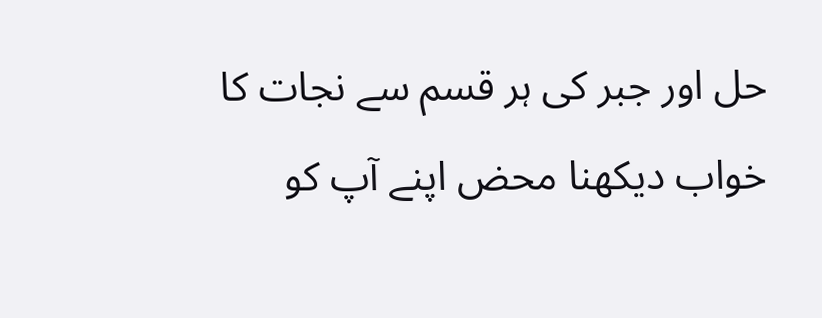حل اور جبر کی ہر قسم سے نجات کا خواب دیکھنا محض اپنے آپ کو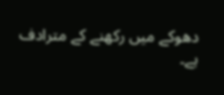دھوکے میں رکھنے کے مترادف ہے۔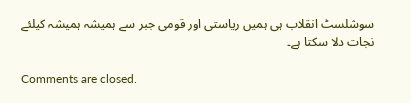سوشلسٹ انقلاب ہی ہمیں ریاستی اور قومی جبر سے ہمیشہ ہمیشہ کیلئے نجات دلا سکتا ہے۔

Comments are closed.